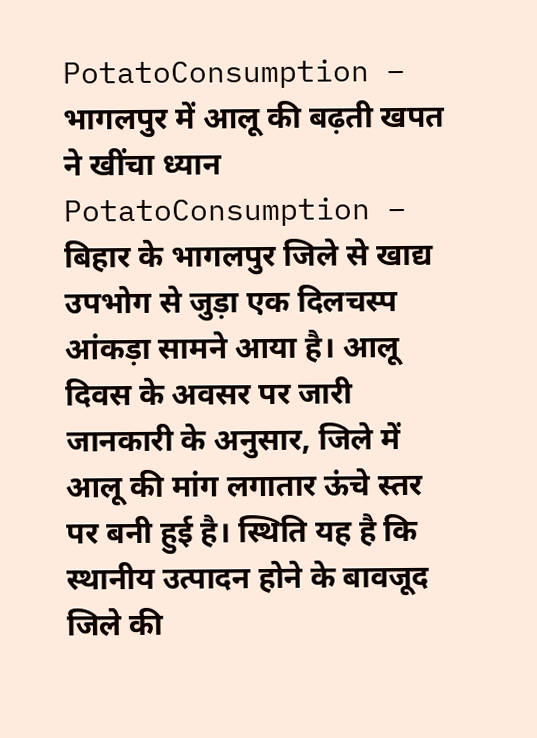PotatoConsumption – भागलपुर में आलू की बढ़ती खपत ने खींचा ध्यान
PotatoConsumption – बिहार के भागलपुर जिले से खाद्य उपभोग से जुड़ा एक दिलचस्प आंकड़ा सामने आया है। आलू दिवस के अवसर पर जारी जानकारी के अनुसार, जिले में आलू की मांग लगातार ऊंचे स्तर पर बनी हुई है। स्थिति यह है कि स्थानीय उत्पादन होने के बावजूद जिले की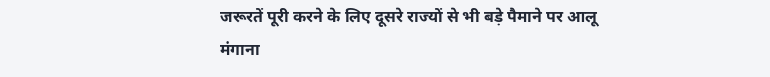जरूरतें पूरी करने के लिए दूसरे राज्यों से भी बड़े पैमाने पर आलू मंगाना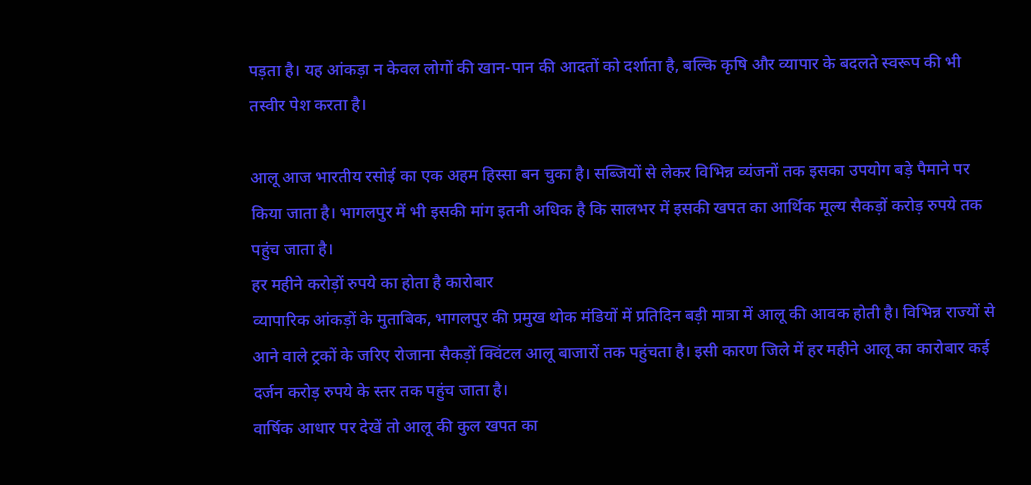पड़ता है। यह आंकड़ा न केवल लोगों की खान-पान की आदतों को दर्शाता है, बल्कि कृषि और व्यापार के बदलते स्वरूप की भी तस्वीर पेश करता है।

आलू आज भारतीय रसोई का एक अहम हिस्सा बन चुका है। सब्जियों से लेकर विभिन्न व्यंजनों तक इसका उपयोग बड़े पैमाने पर किया जाता है। भागलपुर में भी इसकी मांग इतनी अधिक है कि सालभर में इसकी खपत का आर्थिक मूल्य सैकड़ों करोड़ रुपये तक पहुंच जाता है।
हर महीने करोड़ों रुपये का होता है कारोबार
व्यापारिक आंकड़ों के मुताबिक, भागलपुर की प्रमुख थोक मंडियों में प्रतिदिन बड़ी मात्रा में आलू की आवक होती है। विभिन्न राज्यों से आने वाले ट्रकों के जरिए रोजाना सैकड़ों क्विंटल आलू बाजारों तक पहुंचता है। इसी कारण जिले में हर महीने आलू का कारोबार कई दर्जन करोड़ रुपये के स्तर तक पहुंच जाता है।
वार्षिक आधार पर देखें तो आलू की कुल खपत का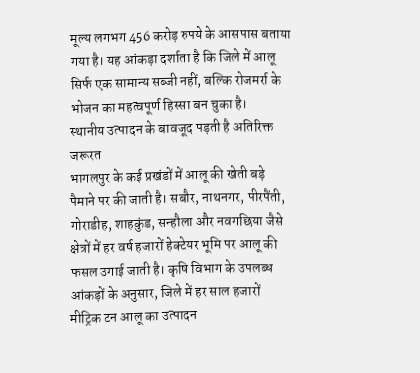मूल्य लगभग 456 करोड़ रुपये के आसपास बताया गया है। यह आंकड़ा दर्शाता है कि जिले में आलू सिर्फ एक सामान्य सब्जी नहीं, बल्कि रोजमर्रा के भोजन का महत्वपूर्ण हिस्सा बन चुका है।
स्थानीय उत्पादन के बावजूद पड़ती है अतिरिक्त जरूरत
भागलपुर के कई प्रखंडों में आलू की खेती बड़े पैमाने पर की जाती है। सबौर, नाथनगर, पीरपैंती, गोराडीह, शाहकुंड, सन्हौला और नवगछिया जैसे क्षेत्रों में हर वर्ष हजारों हेक्टेयर भूमि पर आलू की फसल उगाई जाती है। कृषि विभाग के उपलब्ध आंकड़ों के अनुसार, जिले में हर साल हजारों मीट्रिक टन आलू का उत्पादन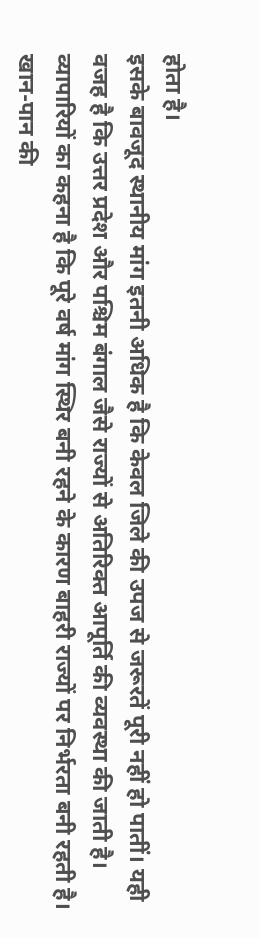होता है।
इसके बावजूद स्थानीय मांग इतनी अधिक है कि केवल जिले की उपज से जरूरतें पूरी नहीं हो पातीं। यही वजह है कि उत्तर प्रदेश और पश्चिम बंगाल जैसे राज्यों से अतिरिक्त आपूर्ति की व्यवस्था की जाती है। व्यापारियों का कहना है कि पूरे वर्ष मांग स्थिर बनी रहने के कारण बाहरी राज्यों पर निर्भरता बनी रहती है।
खान-पान की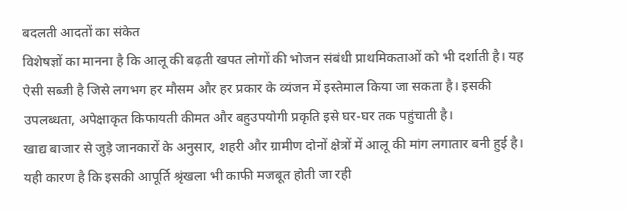बदलती आदतों का संकेत
विशेषज्ञों का मानना है कि आलू की बढ़ती खपत लोगों की भोजन संबंधी प्राथमिकताओं को भी दर्शाती है। यह ऐसी सब्जी है जिसे लगभग हर मौसम और हर प्रकार के व्यंजन में इस्तेमाल किया जा सकता है। इसकी उपलब्धता, अपेक्षाकृत किफायती कीमत और बहुउपयोगी प्रकृति इसे घर-घर तक पहुंचाती है।
खाद्य बाजार से जुड़े जानकारों के अनुसार, शहरी और ग्रामीण दोनों क्षेत्रों में आलू की मांग लगातार बनी हुई है। यही कारण है कि इसकी आपूर्ति श्रृंखला भी काफी मजबूत होती जा रही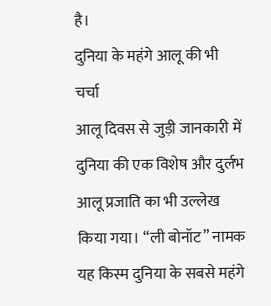है।
दुनिया के महंगे आलू की भी चर्चा
आलू दिवस से जुड़ी जानकारी में दुनिया की एक विशेष और दुर्लभ आलू प्रजाति का भी उल्लेख किया गया। “ली बोनॉट” नामक यह किस्म दुनिया के सबसे महंगे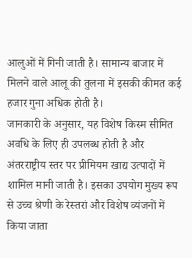आलुओं में गिनी जाती है। सामान्य बाजार में मिलने वाले आलू की तुलना में इसकी कीमत कई हजार गुना अधिक होती है।
जानकारी के अनुसार, यह विशेष किस्म सीमित अवधि के लिए ही उपलब्ध होती है और अंतरराष्ट्रीय स्तर पर प्रीमियम खाद्य उत्पादों में शामिल मानी जाती है। इसका उपयोग मुख्य रूप से उच्च श्रेणी के रेस्तरां और विशेष व्यंजनों में किया जाता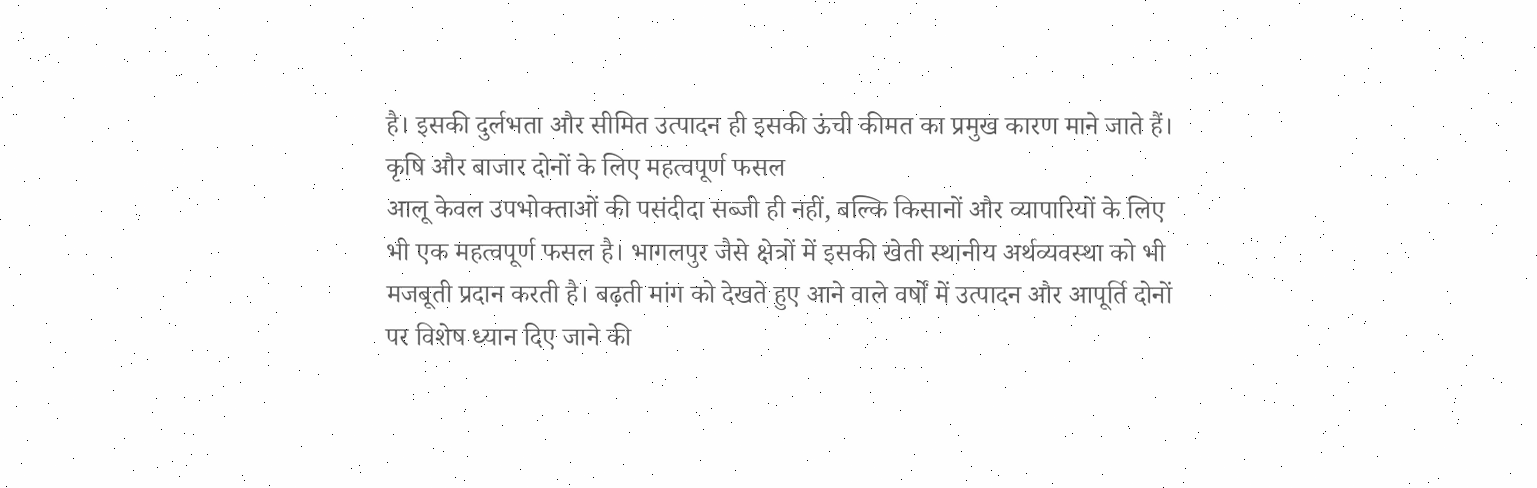है। इसकी दुर्लभता और सीमित उत्पादन ही इसकी ऊंची कीमत का प्रमुख कारण माने जाते हैं।
कृषि और बाजार दोनों के लिए महत्वपूर्ण फसल
आलू केवल उपभोक्ताओं की पसंदीदा सब्जी ही नहीं, बल्कि किसानों और व्यापारियों के लिए भी एक महत्वपूर्ण फसल है। भागलपुर जैसे क्षेत्रों में इसकी खेती स्थानीय अर्थव्यवस्था को भी मजबूती प्रदान करती है। बढ़ती मांग को देखते हुए आने वाले वर्षों में उत्पादन और आपूर्ति दोनों पर विशेष ध्यान दिए जाने की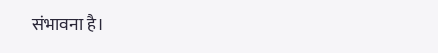संभावना है।